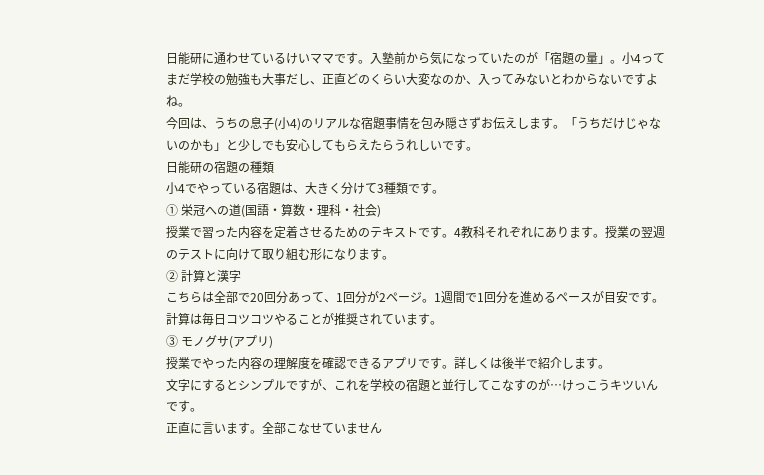日能研に通わせているけいママです。入塾前から気になっていたのが「宿題の量」。小4ってまだ学校の勉強も大事だし、正直どのくらい大変なのか、入ってみないとわからないですよね。
今回は、うちの息子(小4)のリアルな宿題事情を包み隠さずお伝えします。「うちだけじゃないのかも」と少しでも安心してもらえたらうれしいです。
日能研の宿題の種類
小4でやっている宿題は、大きく分けて3種類です。
① 栄冠への道(国語・算数・理科・社会)
授業で習った内容を定着させるためのテキストです。4教科それぞれにあります。授業の翌週のテストに向けて取り組む形になります。
② 計算と漢字
こちらは全部で20回分あって、1回分が2ページ。1週間で1回分を進めるペースが目安です。計算は毎日コツコツやることが推奨されています。
③ モノグサ(アプリ)
授業でやった内容の理解度を確認できるアプリです。詳しくは後半で紹介します。
文字にするとシンプルですが、これを学校の宿題と並行してこなすのが…けっこうキツいんです。
正直に言います。全部こなせていません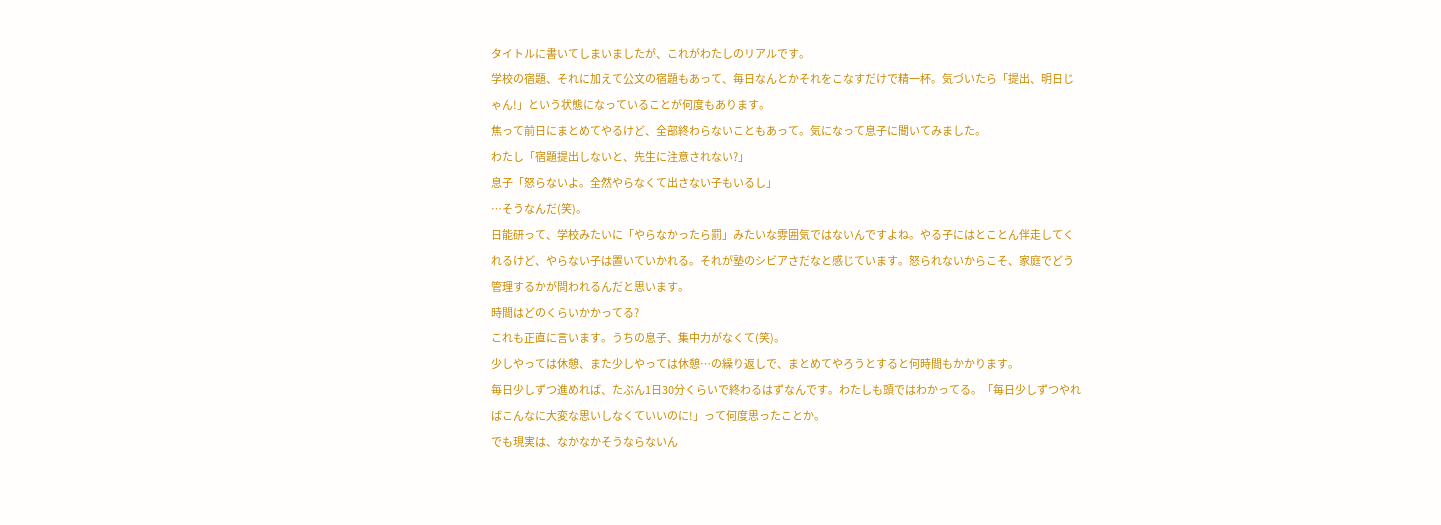タイトルに書いてしまいましたが、これがわたしのリアルです。
学校の宿題、それに加えて公文の宿題もあって、毎日なんとかそれをこなすだけで精一杯。気づいたら「提出、明日じゃん!」という状態になっていることが何度もあります。
焦って前日にまとめてやるけど、全部終わらないこともあって。気になって息子に聞いてみました。
わたし「宿題提出しないと、先生に注意されない?」
息子「怒らないよ。全然やらなくて出さない子もいるし」
…そうなんだ(笑)。
日能研って、学校みたいに「やらなかったら罰」みたいな雰囲気ではないんですよね。やる子にはとことん伴走してくれるけど、やらない子は置いていかれる。それが塾のシビアさだなと感じています。怒られないからこそ、家庭でどう管理するかが問われるんだと思います。
時間はどのくらいかかってる?
これも正直に言います。うちの息子、集中力がなくて(笑)。
少しやっては休憩、また少しやっては休憩…の繰り返しで、まとめてやろうとすると何時間もかかります。
毎日少しずつ進めれば、たぶん1日30分くらいで終わるはずなんです。わたしも頭ではわかってる。「毎日少しずつやればこんなに大変な思いしなくていいのに!」って何度思ったことか。
でも現実は、なかなかそうならないん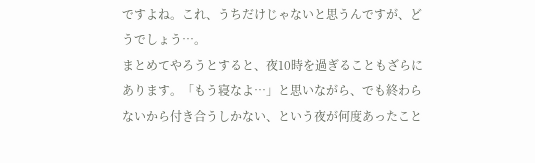ですよね。これ、うちだけじゃないと思うんですが、どうでしょう…。
まとめてやろうとすると、夜10時を過ぎることもざらにあります。「もう寝なよ…」と思いながら、でも終わらないから付き合うしかない、という夜が何度あったこと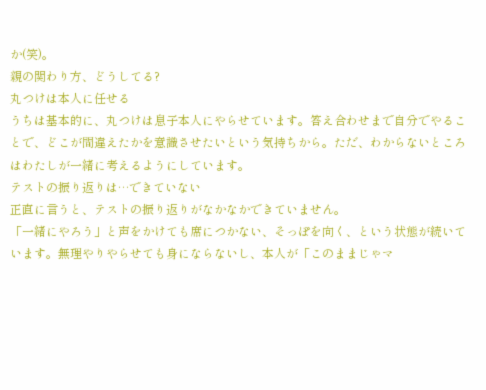か(笑)。
親の関わり方、どうしてる?
丸つけは本人に任せる
うちは基本的に、丸つけは息子本人にやらせています。答え合わせまで自分でやることで、どこが間違えたかを意識させたいという気持ちから。ただ、わからないところはわたしが一緒に考えるようにしています。
テストの振り返りは…できていない
正直に言うと、テストの振り返りがなかなかできていません。
「一緒にやろう」と声をかけても席につかない、そっぽを向く、という状態が続いています。無理やりやらせても身にならないし、本人が「このままじゃマ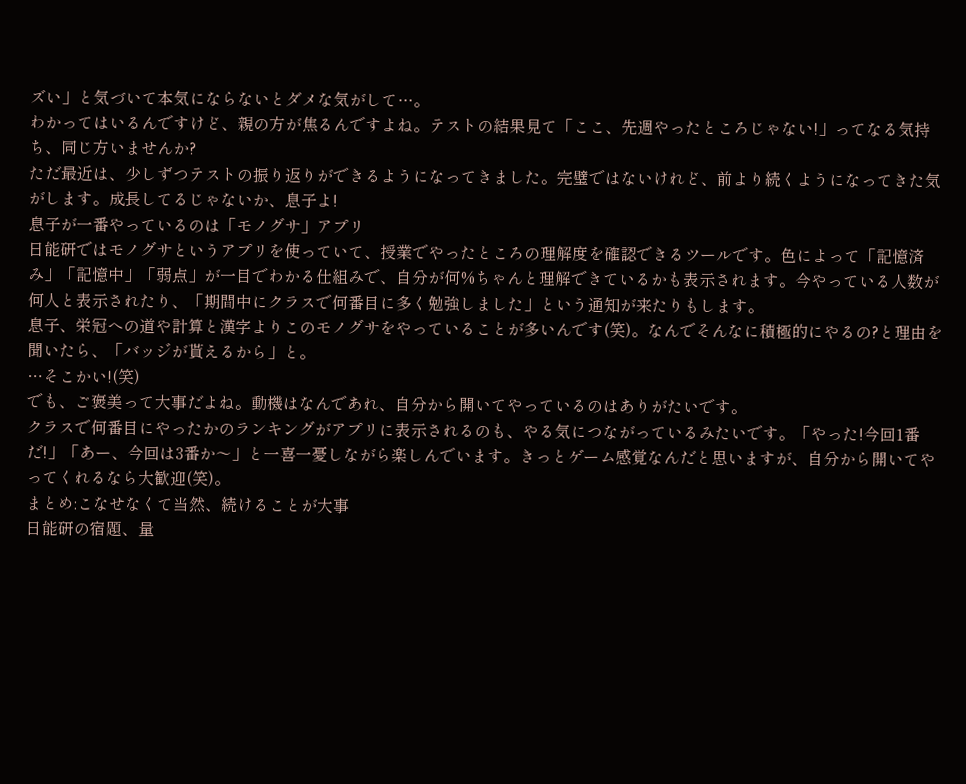ズい」と気づいて本気にならないとダメな気がして…。
わかってはいるんですけど、親の方が焦るんですよね。テストの結果見て「ここ、先週やったところじゃない!」ってなる気持ち、同じ方いませんか?
ただ最近は、少しずつテストの振り返りができるようになってきました。完璧ではないけれど、前より続くようになってきた気がします。成長してるじゃないか、息子よ!
息子が一番やっているのは「モノグサ」アプリ
日能研ではモノグサというアプリを使っていて、授業でやったところの理解度を確認できるツールです。色によって「記憶済み」「記憶中」「弱点」が一目でわかる仕組みで、自分が何%ちゃんと理解できているかも表示されます。今やっている人数が何人と表示されたり、「期間中にクラスで何番目に多く勉強しました」という通知が来たりもします。
息子、栄冠への道や計算と漢字よりこのモノグサをやっていることが多いんです(笑)。なんでそんなに積極的にやるの?と理由を聞いたら、「バッジが貰えるから」と。
…そこかい!(笑)
でも、ご褒美って大事だよね。動機はなんであれ、自分から開いてやっているのはありがたいです。
クラスで何番目にやったかのランキングがアプリに表示されるのも、やる気につながっているみたいです。「やった!今回1番だ!」「あー、今回は3番か〜」と一喜一憂しながら楽しんでいます。きっとゲーム感覚なんだと思いますが、自分から開いてやってくれるなら大歓迎(笑)。
まとめ:こなせなくて当然、続けることが大事
日能研の宿題、量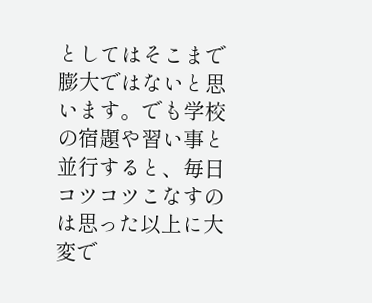としてはそこまで膨大ではないと思います。でも学校の宿題や習い事と並行すると、毎日コツコツこなすのは思った以上に大変で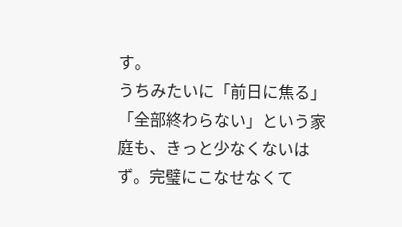す。
うちみたいに「前日に焦る」「全部終わらない」という家庭も、きっと少なくないはず。完璧にこなせなくて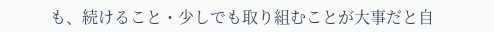も、続けること・少しでも取り組むことが大事だと自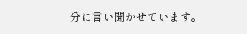分に言い聞かせています。